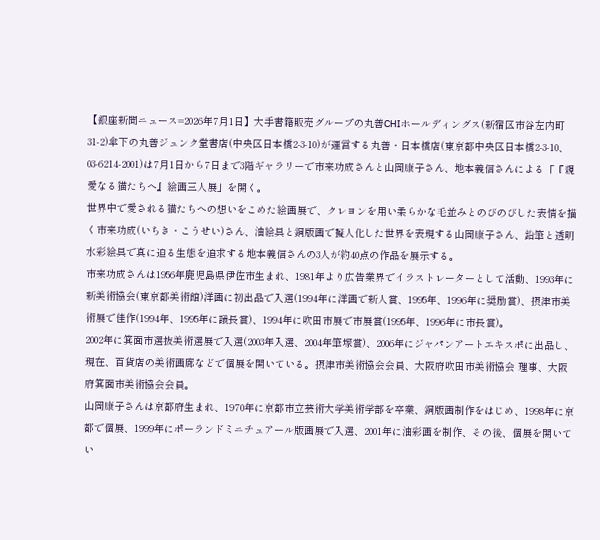【銀座新聞ニュース=2026年7月1日】大手書籍販売グループの丸善CHIホールディングス(新宿区市谷左内町31-2)傘下の丸善ジュンク堂書店(中央区日本橋2-3-10)が運営する丸善・日本橋店(東京都中央区日本橋2-3-10、03-6214-2001)は7月1日から7日まで3階ギャラリーで市来功成さんと山岡康子さん、地本義信さんによる「『親愛なる猫たちへ』絵画三人展」を開く。
世界中で愛される猫たちへの想いをこめた絵画展で、クレヨンを用い柔らかな毛並みとのびのびした表情を描く市来功成(いちき・こうせい)さん、油絵具と銅版画で擬人化した世界を表現する山岡康子さん、鉛筆と透明水彩絵具で真に迫る生態を追求する地本義信さんの3人が約40点の作品を展示する。
市来功成さんは1956年鹿児島県伊佐市生まれ、1981年より広告業界でイラストレーターとして活動、1993年に新美術協会(東京都美術館)洋画に初出品で入選(1994年に洋画で新人賞、1995年、1996年に奨励賞)、摂津市美術展で佳作(1994年、1995年に議長賞)、1994年に吹田市展で市展賞(1995年、1996年に市長賞)。
2002年に箕面市選抜美術選展で入選(2003年入選、2004年筆塚賞)、2006年にジャパンアートエキスポに出品し、現在、百貨店の美術画廊などで個展を開いている。摂津市美術協会会員、大阪府吹田市美術協会 理事、大阪府箕面市美術協会会員。
山岡康子さんは京都府生まれ、1970年に京都市立芸術大学美術学部を卒業、銅版画制作をはじめ、1998年に京都で個展、1999年にポーランドミニチュアール版画展で入選、2001年に油彩画を制作、その後、個展を開いてい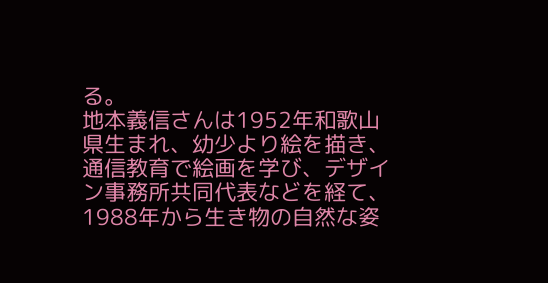る。
地本義信さんは1952年和歌山県生まれ、幼少より絵を描き、通信教育で絵画を学び、デザイン事務所共同代表などを経て、1988年から生き物の自然な姿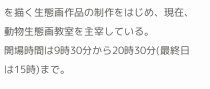を描く生態画作品の制作をはじめ、現在、動物生態画教室を主宰している。
開場時間は9時30分から20時30分(最終日は15時)まで。